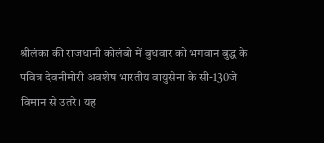श्रीलंका की राजधानी कोलंबो में बुधवार को भगवान बुद्ध के पवित्र देवनीमोरी अवशेष भारतीय वायुसेना के सी-130जे विमान से उतरे। यह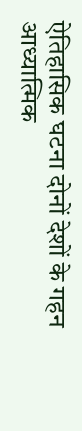ऐतिहासिक घटना दोनों देशों के गहन आध्यात्मिक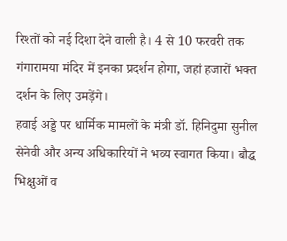रिश्तों को नई दिशा देने वाली है। 4 से 10 फरवरी तक गंगारामया मंदिर में इनका प्रदर्शन होगा, जहां हजारों भक्त दर्शन के लिए उमड़ेंगे।
हवाई अड्डे पर धार्मिक मामलों के मंत्री डॉ. हिनिदुमा सुनील सेनेवी और अन्य अधिकारियों ने भव्य स्वागत किया। बौद्ध भिक्षुओं व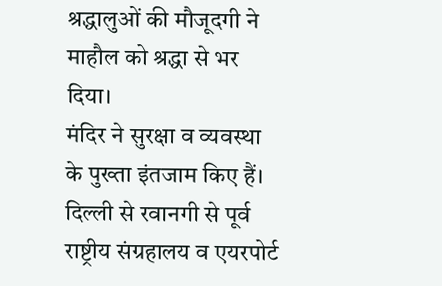श्रद्धालुओं की मौजूदगी ने माहौल को श्रद्धा से भर दिया।
मंदिर ने सुरक्षा व व्यवस्था के पुख्ता इंतजाम किए हैं। दिल्ली से रवानगी से पूर्व राष्ट्रीय संग्रहालय व एयरपोर्ट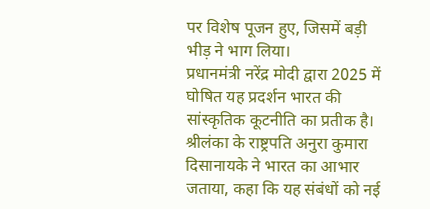पर विशेष पूजन हुए, जिसमें बड़ी भीड़ ने भाग लिया।
प्रधानमंत्री नरेंद्र मोदी द्वारा 2025 में घोषित यह प्रदर्शन भारत की सांस्कृतिक कूटनीति का प्रतीक है। श्रीलंका के राष्ट्रपति अनुरा कुमारा दिसानायके ने भारत का आभार जताया, कहा कि यह संबंधों को नई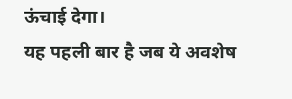ऊंचाई देगा।
यह पहली बार है जब ये अवशेष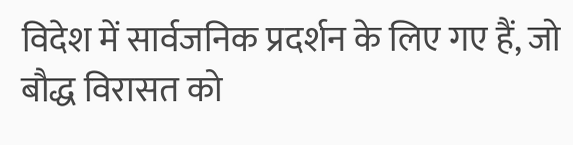विदेश में सार्वजनिक प्रदर्शन के लिए गए हैं, जो बौद्ध विरासत को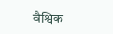वैश्विक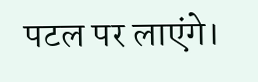पटल पर लाएंगे।